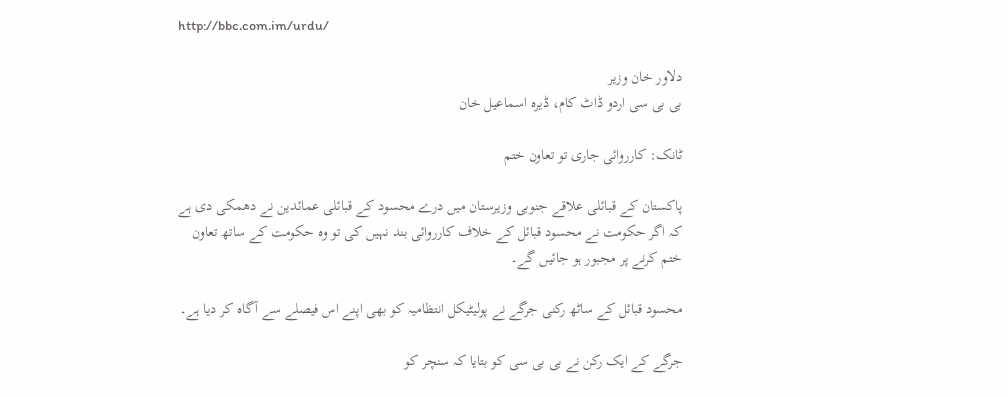http://bbc.com.im/urdu/

دلاور خان وزیر
بی بی سی اردو ڈاٹ کام، ڈیرہ اسماعیل خان

ٹانک: کارروائی جاری تو تعاون ختم

پاکستان کے قبائلی علاقے جنوبی وزیرستان میں درے محسود کے قبائلی عمائدین نے دھمکی دی ہے کہ اگر حکومت نے محسود قبائل کے خلاف کارروائی بند نہیں کی تو وہ حکومت کے ساتھ تعاون ختم کرنے پر مجبور ہو جائیں گے۔

محسود قبائل کے ساٹھ رکنی جرگے نے پولیٹیکل انتظامیہ کو بھی اپنے اس فیصلے سے آگاہ کر دیا ہے۔

جرگے کے ایک رکن نے بی بی سی کو بتایا کہ سنچر کو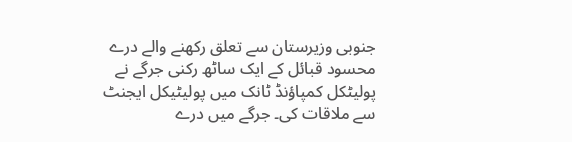جنوبی وزیرستان سے تعلق رکھنے والے درے محسود قبائل کے ایک ساٹھ رکنی جرگے نے پولیٹکل کمپاؤنڈ ٹانک میں پولیٹیکل ایجنٹ سے ملاقات کی۔ جرگے میں درے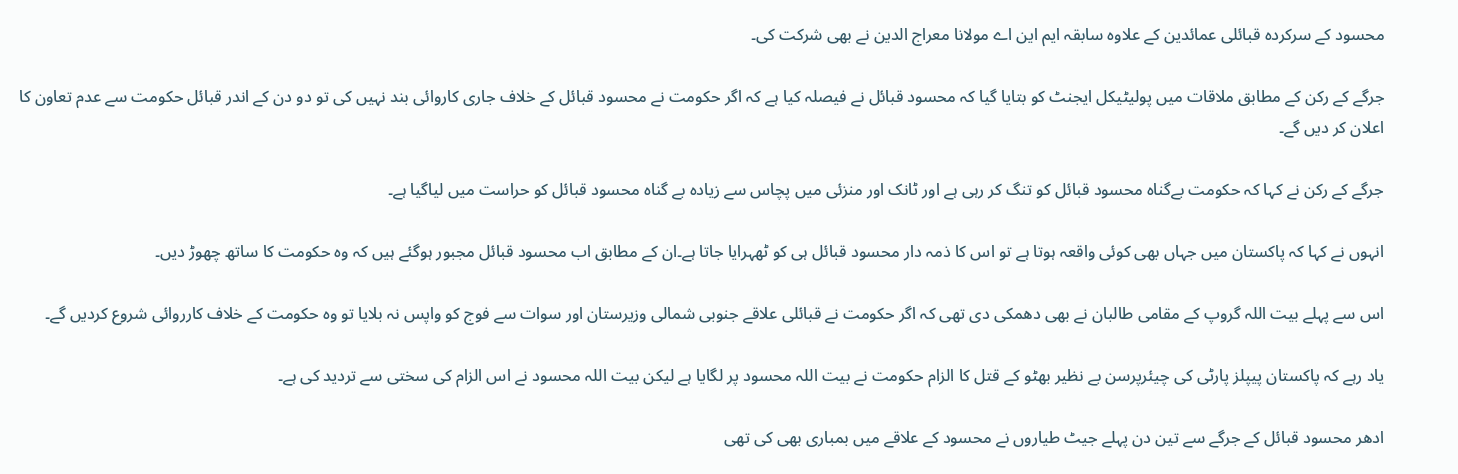محسود کے سرکردہ قبائلی عمائدین کے علاوہ سابقہ ایم این اے مولانا معراج الدین نے بھی شرکت کی۔

جرگے کے رکن کے مطابق ملاقات میں پولیٹیکل ایجنٹ کو بتایا گیا کہ محسود قبائل نے فیصلہ کیا ہے کہ اگر حکومت نے محسود قبائل کے خلاف جاری کاروائی بند نہیں کی تو دو دن کے اندر قبائل حکومت سے عدم تعاون کا اعلان کر دیں گے۔

جرگے کے رکن نے کہا کہ حکومت بےگناہ محسود قبائل کو تنگ کر رہی ہے اور ٹانک اور منزئی میں پچاس سے زیادہ بے گناہ محسود قبائل کو حراست میں لیاگیا ہے۔

انہوں نے کہا کہ پاکستان میں جہاں بھی کوئی واقعہ ہوتا ہے تو اس کا ذمہ دار محسود قبائل ہی کو ٹھہرایا جاتا ہے۔ان کے مطابق اب محسود قبائل مجبور ہوگئے ہیں کہ وہ حکومت کا ساتھ چھوڑ دیں۔

اس سے پہلے بیت اللہ گروپ کے مقامی طالبان نے بھی دھمکی دی تھی کہ اگر حکومت نے قبائلی علاقے جنوبی شمالی وزیرستان اور سوات سے فوج کو واپس نہ بلایا تو وہ حکومت کے خلاف کارروائی شروع کردیں گے۔

یاد رہے کہ پاکستان پیپلز پارٹی کی چیئرپرسن بے نظیر بھٹو کے قتل کا الزام حکومت نے بیت اللہ محسود پر لگایا ہے لیکن بیت اللہ محسود نے اس الزام کی سختی سے تردید کی ہے۔

ادھر محسود قبائل کے جرگے سے تین دن پہلے جیٹ طیاروں نے محسود کے علاقے میں بمباری بھی کی تھی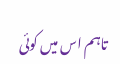تاہم اس میں کوئی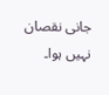جانی نقصان نہیں ہوا۔